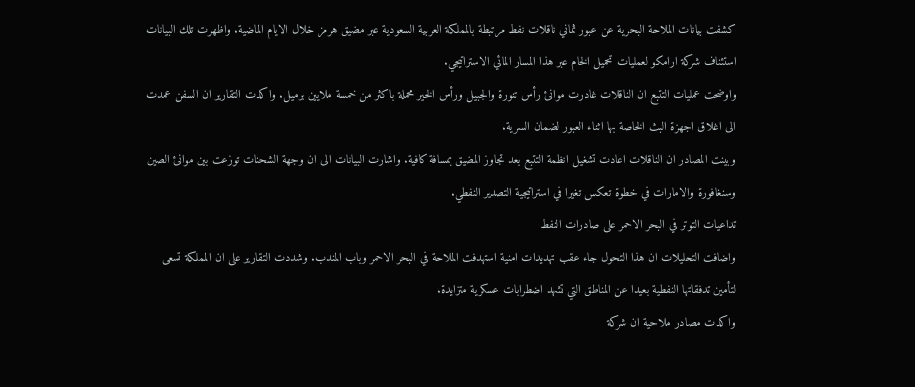كشفت بيانات الملاحة البحرية عن عبور ثماني ناقلات نفط مرتبطة بالمملكة العربية السعودية عبر مضيق هرمز خلال الايام الماضية. واظهرت تلك البيانات استئناف شركة ارامكو لعمليات تحميل الخام عبر هذا المسار المائي الاستراتيجي.
واوضحت عمليات التتبع ان الناقلات غادرت موانئ رأس تنورة والجبيل ورأس الخير محملة باكثر من خمسة ملايين برميل. واكدت التقارير ان السفن عمدت الى اغلاق اجهزة البث الخاصة بها اثناء العبور لضمان السرية.
وبينت المصادر ان الناقلات اعادت تشغيل انظمة التتبع بعد تجاوز المضيق بمسافة كافية. واشارت البيانات الى ان وجهة الشحنات توزعت بين موانئ الصين وسنغافورة والامارات في خطوة تعكس تغيرا في استراتيجية التصدير النفطي.
تداعيات التوتر في البحر الاحمر على صادرات النفط
واضافت التحليلات ان هذا التحول جاء عقب تهديدات امنية استهدفت الملاحة في البحر الاحمر وباب المندب. وشددت التقارير على ان المملكة تسعى لتأمين تدفقاتها النفطية بعيدا عن المناطق التي تشهد اضطرابات عسكرية متزايدة.
واكدت مصادر ملاحية ان شركة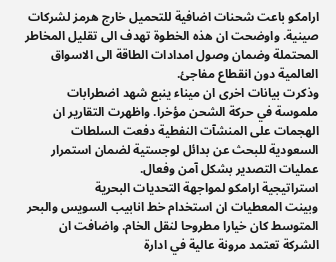ارامكو باعت شحنات اضافية للتحميل خارج هرمز لشركات صينية. واوضحت ان هذه الخطوة تهدف الى تقليل المخاطر المحتملة وضمان وصول امدادات الطاقة الى الاسواق العالمية دون انقطاع مفاجئ.
وذكرت بيانات اخرى ان ميناء ينبع شهد اضطرابات ملموسة في حركة الشحن مؤخرا. واظهرت التقارير ان الهجمات على المنشآت النفطية دفعت السلطات السعودية للبحث عن بدائل لوجستية لضمان استمرار عمليات التصدير بشكل آمن وفعال.
استراتيجية ارامكو لمواجهة التحديات البحرية
وبينت المعطيات ان استخدام خط انابيب السويس والبحر المتوسط كان خيارا مطروحا لنقل الخام. واضافت ان الشركة تعتمد مرونة عالية في ادارة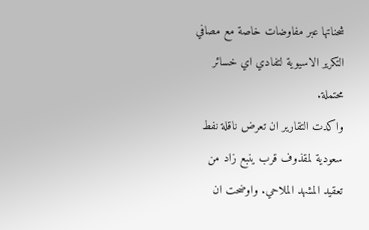شحناتها عبر مفاوضات خاصة مع مصافي التكرير الاسيوية لتفادي اي خسائر محتملة.
واكدت التقارير ان تعرض ناقلة نفط سعودية لمقذوف قرب ينبع زاد من تعقيد المشهد الملاحي. واوضحت ان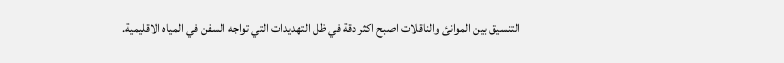التنسيق بين الموانئ والناقلات اصبح اكثر دقة في ظل التهديدات التي تواجه السفن في المياه الاقليمية.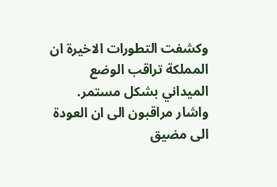وكشفت التطورات الاخيرة ان المملكة تراقب الوضع الميداني بشكل مستمر. واشار مراقبون الى ان العودة الى مضيق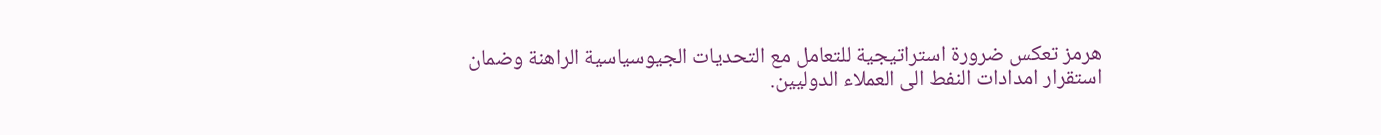هرمز تعكس ضرورة استراتيجية للتعامل مع التحديات الجيوسياسية الراهنة وضمان استقرار امدادات النفط الى العملاء الدوليين.